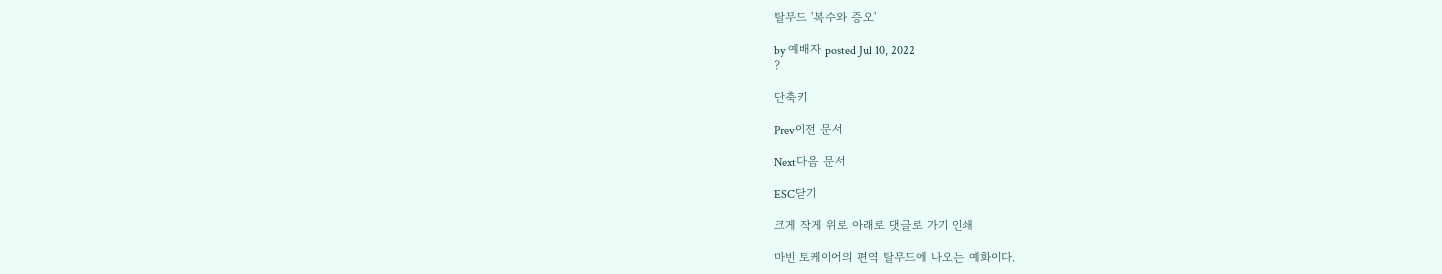탈무드 '복수와 증오'

by 예배자 posted Jul 10, 2022
?

단축키

Prev이전 문서

Next다음 문서

ESC닫기

크게 작게 위로 아래로 댓글로 가기 인쇄

마빈 토케이어의 편역 탈무드에 나오는 예화이다.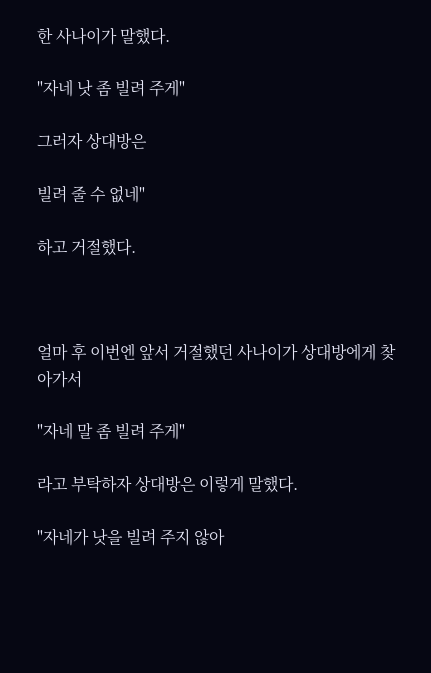한 사나이가 말했다.

"자네 낫 좀 빌려 주게"

그러자 상대방은

빌려 줄 수 없네"

하고 거절했다.



얼마 후 이번엔 앞서 거절했던 사나이가 상대방에게 찾아가서

"자네 말 좀 빌려 주게"

라고 부탁하자 상대방은 이렇게 말했다.

"자네가 낫을 빌려 주지 않아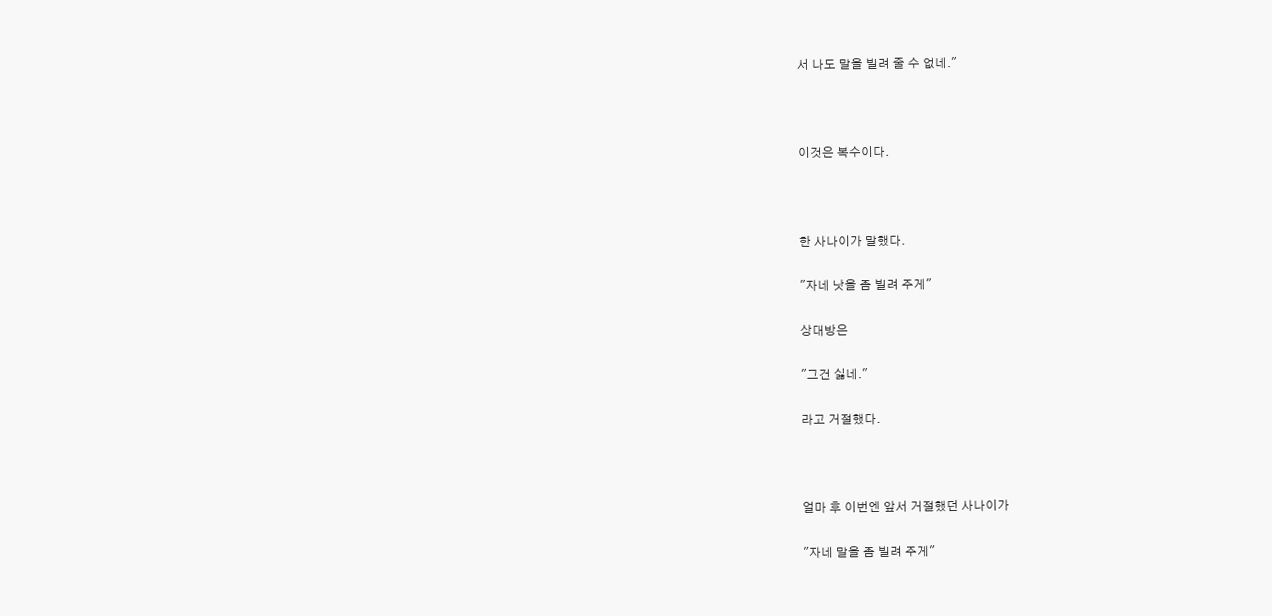서 나도 말을 빌려 줄 수 없네."



이것은 복수이다.



한 사나이가 말했다.

"자네 낫을 좀 빌려 주게"

상대방은

"그건 싫네."

라고 거절했다.



얼마 후 이번엔 앞서 거절했던 사나이가

"자네 말을 좀 빌려 주게"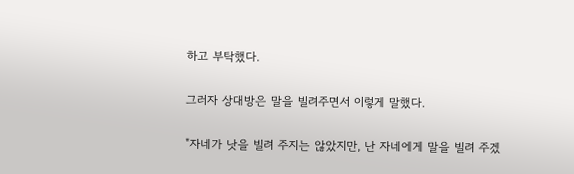하고 부탁했다.

그러자 상대방은 말을 빌려주면서 이렇게 말했다.

"자네가 낫을 빌려 주지는 않았지만, 난 자네에게 말을 빌려 주겠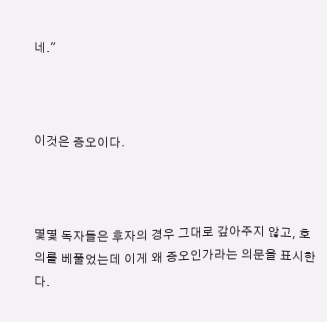네."



이것은 증오이다.



몇몇 독자들은 후자의 경우 그대로 갚아주지 않고, 호의를 베풀었는데 이게 왜 증오인가라는 의문을 표시한다.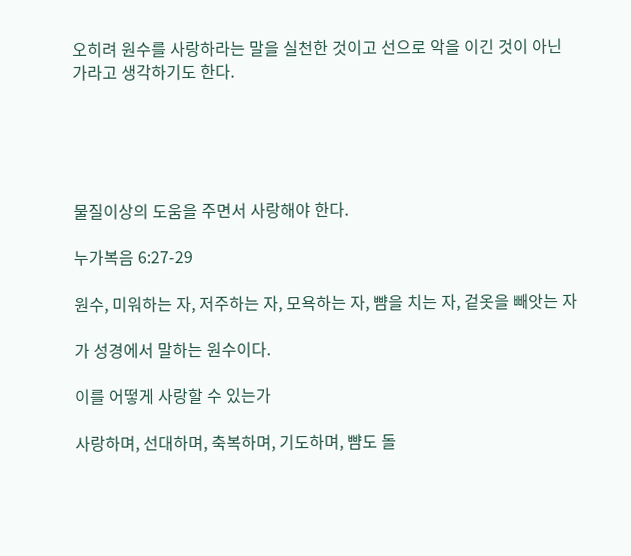오히려 원수를 사랑하라는 말을 실천한 것이고 선으로 악을 이긴 것이 아닌가라고 생각하기도 한다.





물질이상의 도움을 주면서 사랑해야 한다.

누가복음 6:27-29

원수, 미워하는 자, 저주하는 자, 모욕하는 자, 뺨을 치는 자, 겉옷을 빼앗는 자

가 성경에서 말하는 원수이다.

이를 어떻게 사랑할 수 있는가

사랑하며, 선대하며, 축복하며, 기도하며, 뺨도 돌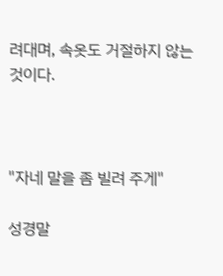려대며, 속옷도 거절하지 않는것이다.



"자네 말을 좀 빌려 주게"

성경말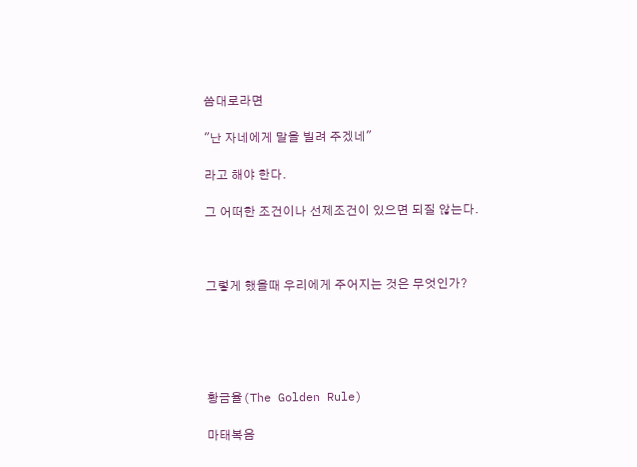씀대로라면

"난 자네에게 말을 빌려 주겠네"

라고 해야 한다.

그 어떠한 조건이나 선제조건이 있으면 되질 않는다.



그렇게 했을때 우리에게 주어지는 것은 무엇인가?





황금율(The Golden Rule)

마태복음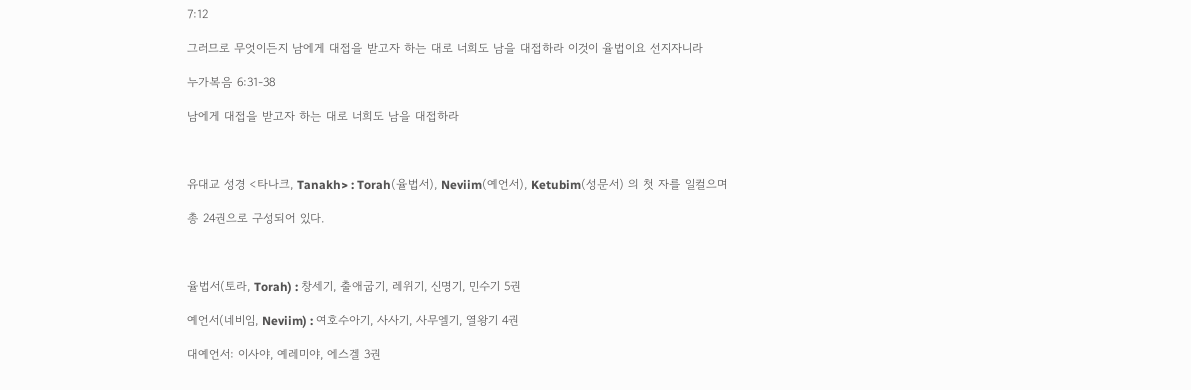7:12

그러므로 무엇이든지 남에게 대접을 받고자 하는 대로 너희도 남을 대접하라 이것이 율법이요 선지자니라

누가복음 6:31-38

남에게 대접을 받고자 하는 대로 너희도 남을 대접하라



유대교 성경 <타나크, Tanakh> : Torah(율법서), Neviim(예언서), Ketubim(성문서) 의 첫 자를 일컬으며

총 24권으로 구성되어 있다.



율법서(토라, Torah) : 창세기, 출애굽기, 레위기, 신명기, 민수기 5권

예언서(네비임, Neviim) : 여호수아기, 사사기, 사무엘기, 열왕기 4권

대예언서: 이사야, 예레미야, 에스겔 3권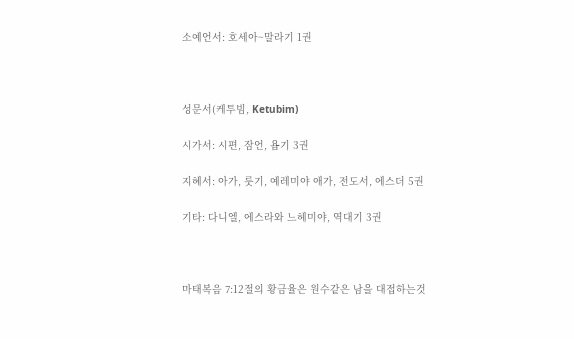소예언서: 호세아~말라기 1권



성문서(케투빔, Ketubim)

시가서: 시편, 잠언, 욥기 3권

지혜서: 아가, 룻기, 예레미야 애가, 전도서, 에스더 5권

기타: 다니엘, 에스라와 느헤미야, 역대기 3권



마태복음 7:12절의 황금율은 원수같은 남을 대접하는것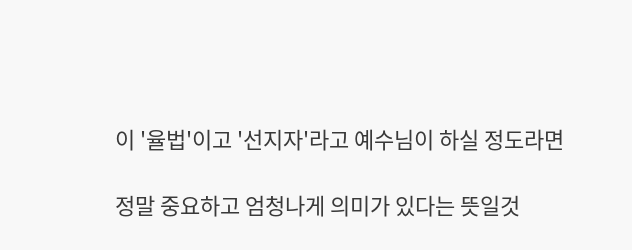이 '율법'이고 '선지자'라고 예수님이 하실 정도라면

정말 중요하고 엄청나게 의미가 있다는 뜻일것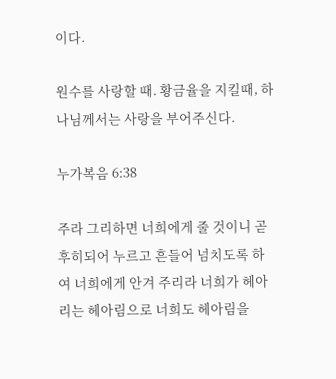이다.

원수를 사랑할 때. 황금율을 지킬때, 하나님께서는 사랑을 부어주신다.

누가복음 6:38

주라 그리하면 너희에게 줄 것이니 곧 후히되어 누르고 흔들어 넘치도록 하여 너희에게 안겨 주리라 너희가 헤아리는 헤아림으로 너희도 헤아림을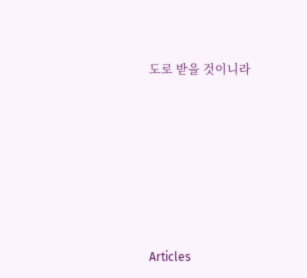도로 받을 것이니라








Articles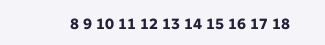8 9 10 11 12 13 14 15 16 17 18